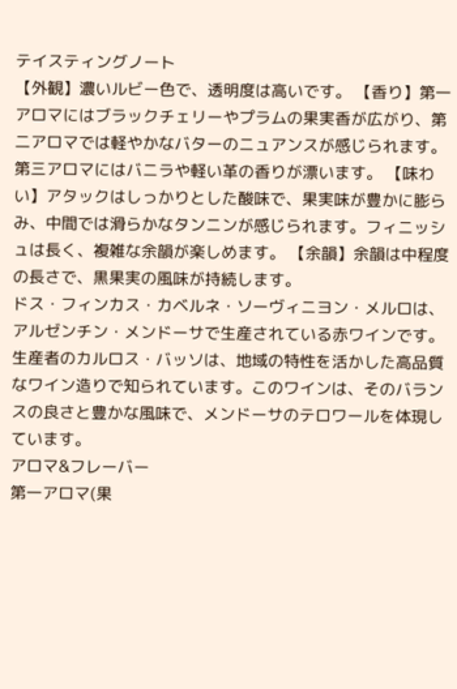テイスティングノート
【外観】濃いルビー色で、透明度は高いです。 【香り】第一アロマにはブラックチェリーやプラムの果実香が広がり、第二アロマでは軽やかなバターのニュアンスが感じられます。第三アロマにはバニラや軽い革の香りが漂います。 【味わい】アタックはしっかりとした酸味で、果実味が豊かに膨らみ、中間では滑らかなタンニンが感じられます。フィニッシュは長く、複雑な余韻が楽しめます。 【余韻】余韻は中程度の長さで、黒果実の風味が持続します。
ドス・フィンカス・カベルネ・ソーヴィニヨン・メルロは、アルゼンチン・メンドーサで生産されている赤ワインです。生産者のカルロス・バッソは、地域の特性を活かした高品質なワイン造りで知られています。このワインは、そのバランスの良さと豊かな風味で、メンドーサのテロワールを体現しています。
アロマ&フレーバー
第一アロマ(果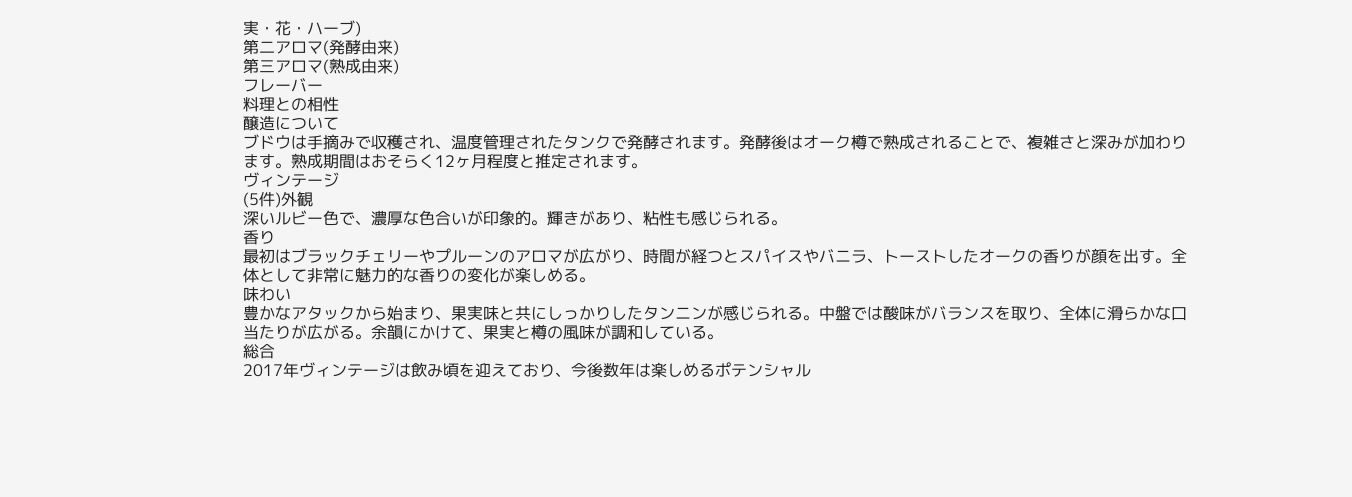実・花・ハーブ)
第二アロマ(発酵由来)
第三アロマ(熟成由来)
フレーバー
料理との相性
醸造について
ブドウは手摘みで収穫され、温度管理されたタンクで発酵されます。発酵後はオーク樽で熟成されることで、複雑さと深みが加わります。熟成期間はおそらく12ヶ月程度と推定されます。
ヴィンテージ
(5件)外観
深いルビー色で、濃厚な色合いが印象的。輝きがあり、粘性も感じられる。
香り
最初はブラックチェリーやプルーンのアロマが広がり、時間が経つとスパイスやバニラ、トーストしたオークの香りが顔を出す。全体として非常に魅力的な香りの変化が楽しめる。
味わい
豊かなアタックから始まり、果実味と共にしっかりしたタンニンが感じられる。中盤では酸味がバランスを取り、全体に滑らかな口当たりが広がる。余韻にかけて、果実と樽の風味が調和している。
総合
2017年ヴィンテージは飲み頃を迎えており、今後数年は楽しめるポテンシャル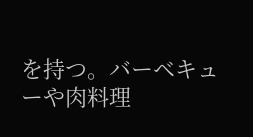を持つ。バーベキューや肉料理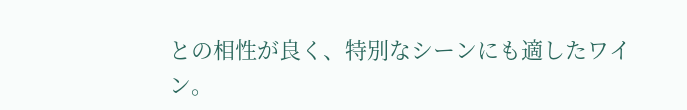との相性が良く、特別なシーンにも適したワイン。